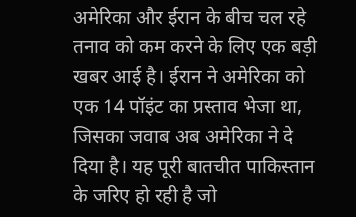अमेरिका और ईरान के बीच चल रहे तनाव को कम करने के लिए एक बड़ी खबर आई है। ईरान ने अमेरिका को एक 14 पॉइंट का प्रस्ताव भेजा था, जिसका जवाब अब अमेरिका ने दे दिया है। यह पूरी बातचीत पाकिस्तान के जरिए हो रही है जो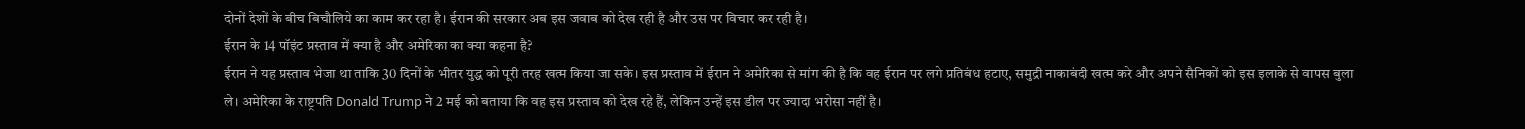दोनों देशों के बीच बिचौलिये का काम कर रहा है। ईरान की सरकार अब इस जवाब को देख रही है और उस पर विचार कर रही है।
ईरान के 14 पॉइंट प्रस्ताव में क्या है और अमेरिका का क्या कहना है?
ईरान ने यह प्रस्ताव भेजा था ताकि 30 दिनों के भीतर युद्ध को पूरी तरह खत्म किया जा सके। इस प्रस्ताव में ईरान ने अमेरिका से मांग की है कि वह ईरान पर लगे प्रतिबंध हटाए, समुद्री नाकाबंदी खत्म करे और अपने सैनिकों को इस इलाके से वापस बुला ले। अमेरिका के राष्ट्रपति Donald Trump ने 2 मई को बताया कि वह इस प्रस्ताव को देख रहे हैं, लेकिन उन्हें इस डील पर ज्यादा भरोसा नहीं है।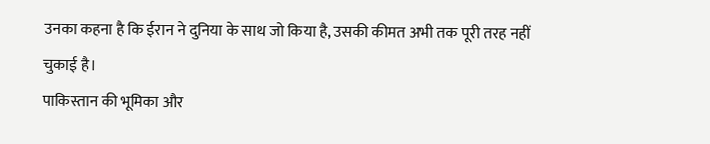उनका कहना है कि ईरान ने दुनिया के साथ जो किया है, उसकी कीमत अभी तक पूरी तरह नहीं चुकाई है।
पाकिस्तान की भूमिका और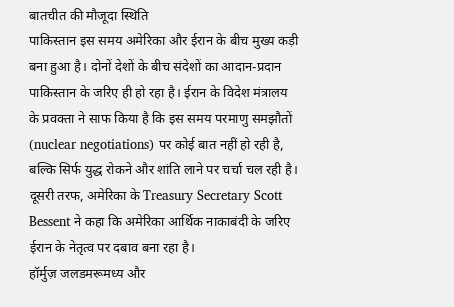बातचीत की मौजूदा स्थिति
पाकिस्तान इस समय अमेरिका और ईरान के बीच मुख्य कड़ी बना हुआ है। दोनों देशों के बीच संदेशों का आदान-प्रदान पाकिस्तान के जरिए ही हो रहा है। ईरान के विदेश मंत्रालय के प्रवक्ता ने साफ किया है कि इस समय परमाणु समझौतों (nuclear negotiations) पर कोई बात नहीं हो रही है, बल्कि सिर्फ युद्ध रोकने और शांति लाने पर चर्चा चल रही है। दूसरी तरफ, अमेरिका के Treasury Secretary Scott Bessent ने कहा कि अमेरिका आर्थिक नाकाबंदी के जरिए ईरान के नेतृत्व पर दबाव बना रहा है।
हॉर्मुज़ जलडमरूमध्य और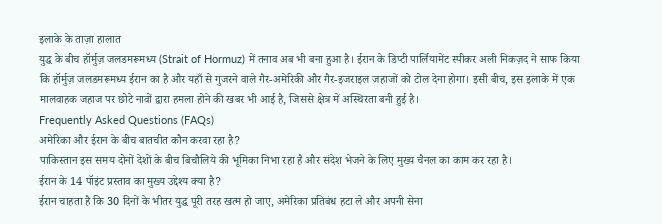इलाके के ताज़ा हालात
युद्ध के बीच हॉर्मुज़ जलडमरूमध्य (Strait of Hormuz) में तनाव अब भी बना हुआ है। ईरान के डिप्टी पार्लियामेंट स्पीकर अली निकज़द ने साफ किया कि हॉर्मुज़ जलडमरूमध्य ईरान का है और यहाँ से गुजरने वाले गैर-अमेरिकी और गैर-इजराइल जहाजों को टोल देना होगा। इसी बीच, इस इलाके में एक मालवाहक जहाज पर छोटे नावों द्वारा हमला होने की खबर भी आई है, जिससे क्षेत्र में अस्थिरता बनी हुई है।
Frequently Asked Questions (FAQs)
अमेरिका और ईरान के बीच बातचीत कौन करवा रहा है?
पाकिस्तान इस समय दोनों देशों के बीच बिचौलिये की भूमिका निभा रहा है और संदेश भेजने के लिए मुख्य चैनल का काम कर रहा है।
ईरान के 14 पॉइंट प्रस्ताव का मुख्य उद्देश्य क्या है?
ईरान चाहता है कि 30 दिनों के भीतर युद्ध पूरी तरह खत्म हो जाए, अमेरिका प्रतिबंध हटा ले और अपनी सेना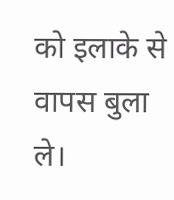को इलाके से वापस बुला ले।